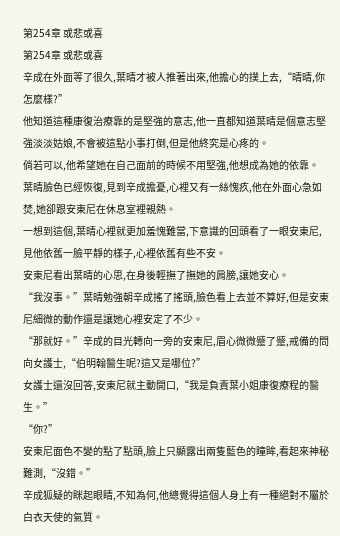第254章 或悲或喜
第254章 或悲或喜
辛成在外面等了很久,葉晴才被人推著出來,他擔心的撲上去,“晴晴,你怎麼樣?”
他知道這種康復治療靠的是堅強的意志,他一直都知道葉晴是個意志堅強淡淡姑娘,不會被這點小事打倒,但是他終究是心疼的。
倘若可以,他希望她在自己面前的時候不用堅強,他想成為她的依靠。
葉晴臉色已經恢復,見到辛成擔憂,心裡又有一絲愧疚,他在外面心急如焚,她卻跟安東尼在休息室裡親熱。
一想到這個,葉晴心裡就更加羞愧難當,下意識的回頭看了一眼安東尼,見他依舊一臉平靜的樣子,心裡依舊有些不安。
安東尼看出葉晴的心思,在身後輕撫了撫她的肩膀,讓她安心。
“我沒事。”葉晴勉強朝辛成搖了搖頭,臉色看上去並不算好,但是安東尼細微的動作還是讓她心裡安定了不少。
“那就好。”辛成的目光轉向一旁的安東尼,眉心微微蹙了蹙,戒備的問向女護士,“伯明翰醫生呢?這又是哪位?”
女護士還沒回答,安東尼就主動開口,“我是負責葉小姐康復療程的醫生。”
“你?”
安東尼面色不變的點了點頭,臉上只顯露出兩隻藍色的瞳眸,看起來神秘難測,“沒錯。”
辛成狐疑的眯起眼睛,不知為何,他總覺得這個人身上有一種絕對不屬於白衣天使的氣質。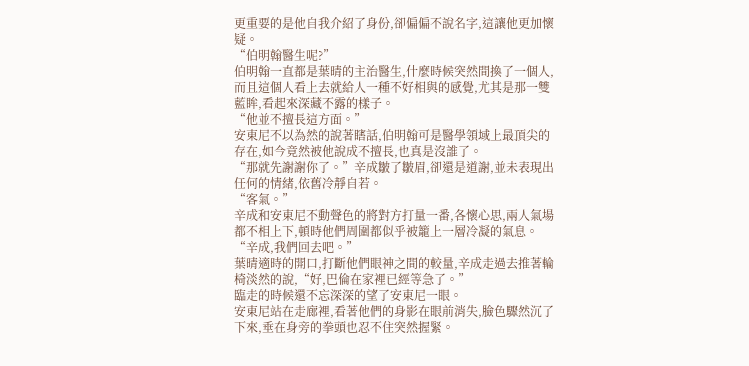更重要的是他自我介紹了身份,卻偏偏不說名字,這讓他更加懷疑。
“伯明翰醫生呢?”
伯明翰一直都是葉晴的主治醫生,什麼時候突然間換了一個人,而且這個人看上去就給人一種不好相與的感覺,尤其是那一雙藍眸,看起來深藏不露的樣子。
“他並不擅長這方面。”
安東尼不以為然的說著瞎話,伯明翰可是醫學領域上最頂尖的存在,如今竟然被他說成不擅長,也真是沒誰了。
“那就先謝謝你了。”辛成皺了皺眉,卻還是道謝,並未表現出任何的情緒,依舊冷靜自若。
“客氣。”
辛成和安東尼不動聲色的將對方打量一番,各懷心思,兩人氣場都不相上下,頓時他們周圍都似乎被籠上一層冷凝的氣息。
“辛成,我們回去吧。”
葉晴適時的開口,打斷他們眼神之間的較量,辛成走過去推著輪椅淡然的說,“好,巴倫在家裡已經等急了。”
臨走的時候還不忘深深的望了安東尼一眼。
安東尼站在走廊裡,看著他們的身影在眼前消失,臉色驟然沉了下來,垂在身旁的拳頭也忍不住突然握緊。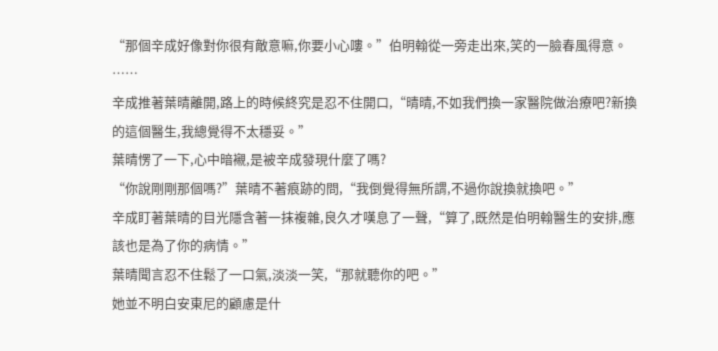“那個辛成好像對你很有敵意嘛,你要小心嘍。”伯明翰從一旁走出來,笑的一臉春風得意。
……
辛成推著葉晴離開,路上的時候終究是忍不住開口,“晴晴,不如我們換一家醫院做治療吧?新換的這個醫生,我總覺得不太穩妥。”
葉晴愣了一下,心中暗襯,是被辛成發現什麼了嗎?
“你說剛剛那個嗎?”葉晴不著痕跡的問,“我倒覺得無所謂,不過你說換就換吧。”
辛成盯著葉晴的目光隱含著一抹複雜,良久才嘆息了一聲,“算了,既然是伯明翰醫生的安排,應該也是為了你的病情。”
葉晴聞言忍不住鬆了一口氣,淡淡一笑,“那就聽你的吧。”
她並不明白安東尼的顧慮是什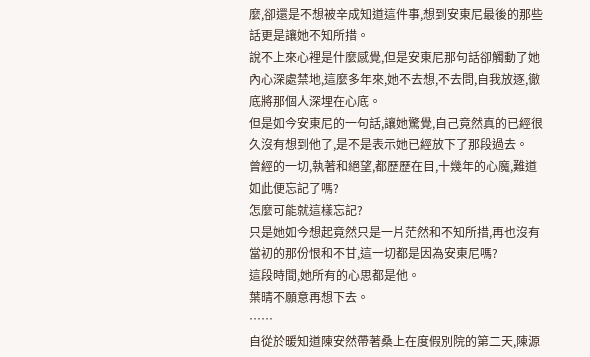麼,卻還是不想被辛成知道這件事,想到安東尼最後的那些話更是讓她不知所措。
說不上來心裡是什麼感覺,但是安東尼那句話卻觸動了她內心深處禁地,這麼多年來,她不去想,不去問,自我放逐,徹底將那個人深埋在心底。
但是如今安東尼的一句話,讓她驚覺,自己竟然真的已經很久沒有想到他了,是不是表示她已經放下了那段過去。
曾經的一切,執著和絕望,都歷歷在目,十幾年的心魔,難道如此便忘記了嗎?
怎麼可能就這樣忘記?
只是她如今想起竟然只是一片茫然和不知所措,再也沒有當初的那份恨和不甘,這一切都是因為安東尼嗎?
這段時間,她所有的心思都是他。
葉晴不願意再想下去。
……
自從於暖知道陳安然帶著桑上在度假別院的第二天,陳源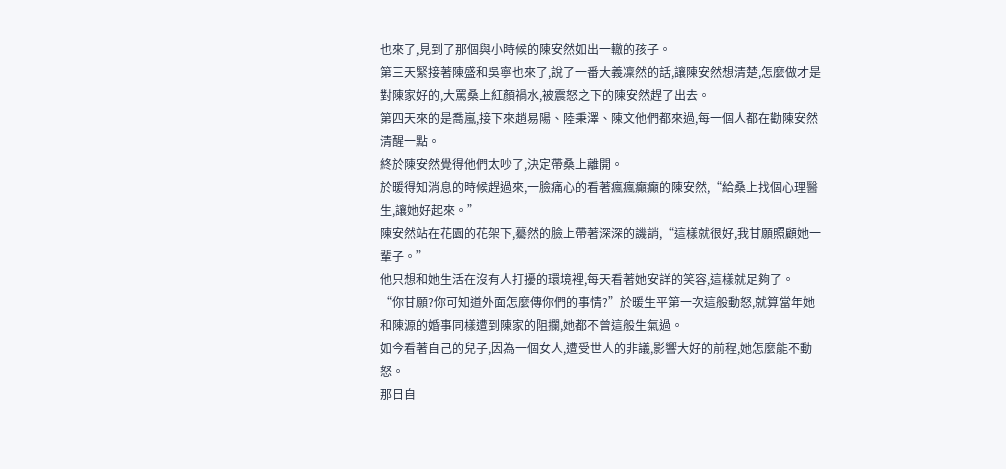也來了,見到了那個與小時候的陳安然如出一轍的孩子。
第三天緊接著陳盛和吳寧也來了,說了一番大義凜然的話,讓陳安然想清楚,怎麼做才是對陳家好的,大罵桑上紅顏禍水,被震怒之下的陳安然趕了出去。
第四天來的是喬嵐,接下來趙易陽、陸秉澤、陳文他們都來過,每一個人都在勸陳安然清醒一點。
終於陳安然覺得他們太吵了,決定帶桑上離開。
於暖得知消息的時候趕過來,一臉痛心的看著瘋瘋癲癲的陳安然,“給桑上找個心理醫生,讓她好起來。”
陳安然站在花園的花架下,驀然的臉上帶著深深的譏誚,“這樣就很好,我甘願照顧她一輩子。”
他只想和她生活在沒有人打擾的環境裡,每天看著她安詳的笑容,這樣就足夠了。
“你甘願?你可知道外面怎麼傳你們的事情?”於暖生平第一次這般動怒,就算當年她和陳源的婚事同樣遭到陳家的阻攔,她都不曾這般生氣過。
如今看著自己的兒子,因為一個女人,遭受世人的非議,影響大好的前程,她怎麼能不動怒。
那日自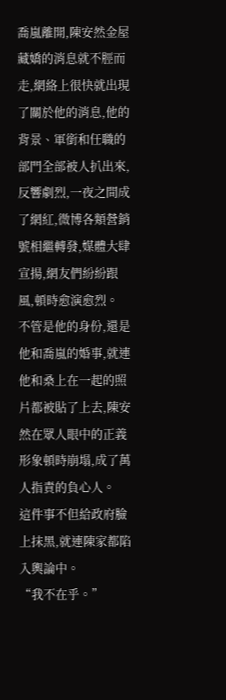喬嵐離開,陳安然金屋藏嬌的消息就不脛而走,網絡上很快就出現了關於他的消息,他的背景、軍銜和任職的部門全部被人扒出來,反響劇烈,一夜之間成了網紅,微博各類營銷號相繼轉發,媒體大肆宣揚,網友們紛紛跟風,頓時愈演愈烈。
不管是他的身份,還是他和喬嵐的婚事,就連他和桑上在一起的照片都被貼了上去,陳安然在眾人眼中的正義形象頓時崩塌,成了萬人指責的負心人。
這件事不但給政府臉上抹黑,就連陳家都陷入輿論中。
“我不在乎。”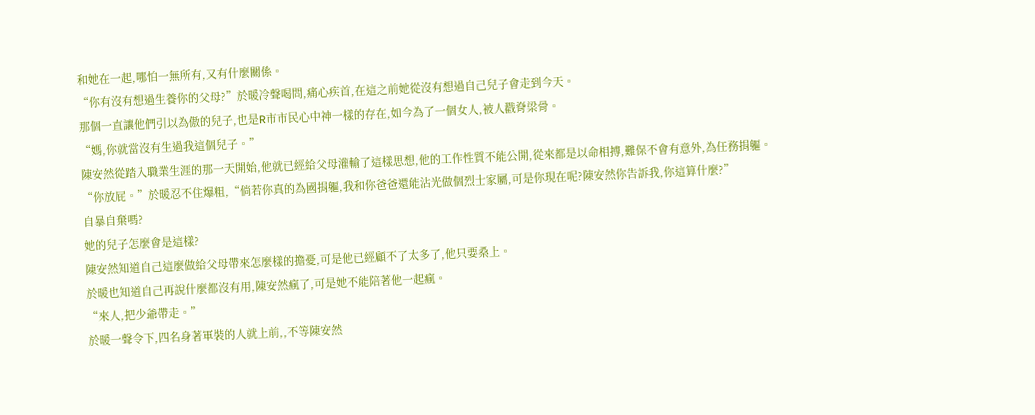和她在一起,哪怕一無所有,又有什麼關係。
“你有沒有想過生養你的父母?”於暖冷聲喝問,痛心疾首,在這之前她從沒有想過自己兒子會走到今天。
那個一直讓他們引以為傲的兒子,也是R市市民心中神一樣的存在,如今為了一個女人,被人戳脊梁骨。
“媽,你就當沒有生過我這個兒子。”
陳安然從踏入職業生涯的那一天開始,他就已經給父母灌輸了這樣思想,他的工作性質不能公開,從來都是以命相搏,難保不會有意外,為任務捐軀。
“你放屁。”於暖忍不住爆粗,“倘若你真的為國捐軀,我和你爸爸還能沾光做個烈士家屬,可是你現在呢?陳安然你告訴我,你這算什麼?”
自暴自棄嗎?
她的兒子怎麼會是這樣?
陳安然知道自己這麼做給父母帶來怎麼樣的擔憂,可是他已經顧不了太多了,他只要桑上。
於暖也知道自己再說什麼都沒有用,陳安然瘋了,可是她不能陪著他一起瘋。
“來人,把少爺帶走。”
於暖一聲令下,四名身著軍裝的人就上前,,不等陳安然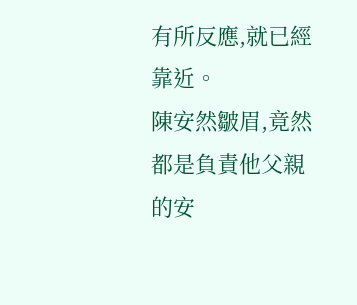有所反應,就已經靠近。
陳安然皺眉,竟然都是負責他父親的安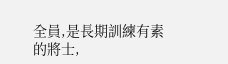全員,是長期訓練有素的將士,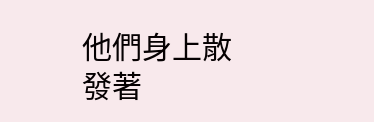他們身上散發著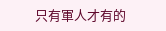只有軍人才有的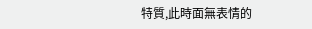特質,此時面無表情的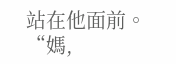站在他面前。
“媽,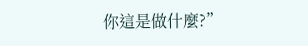你這是做什麼?”